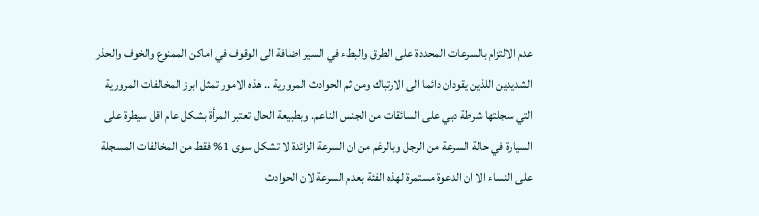عدم الالتزام بالسرعات المحددة على الطرق والبطء في السير اضافة الى الوقوف في اماكن الممنوع والخوف والحذر الشديدين اللذين يقودان دائما الى الارتباك ومن ثم الحوادث المرورية .. هذه الامور تمثل ابرز المخالفات المرورية التي سجلتها شرطة دبي على السائقات من الجنس الناعم. وبطبيعة الحال تعتبر المرأة بشكل عام اقل سيطرة على السيارة في حالة السرعة من الرجل وبالرغم من ان السرعة الزائدة لا تشكل سوى 1% فقط من المخالفات المسجلة على النساء الا ان الدعوة مستمرة لهذه الفئة بعدم السرعة لان الحوادث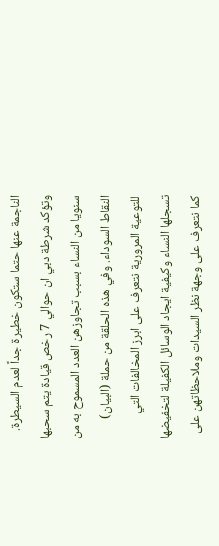الناجمة عنها حتما ستكون خطيرة جداً لعدم السيطرة. وتؤكد شرطة دبي ان حوالي 7 رخص قيادة يتم سحبها سنويا من النساء بسبب تجاوزهن العدد المسموح به من النقاط السوداء. وفي هذه الحلقة من حملة (البيان) للتوعية المرورية نتعرف على ابرز المخالفات التي تسجلها النساء وكيفية ايجاد الوسائل الكفيلة لتخفيضها كما نتعرف على وجهة نظر السيدات وملاحظاتهن على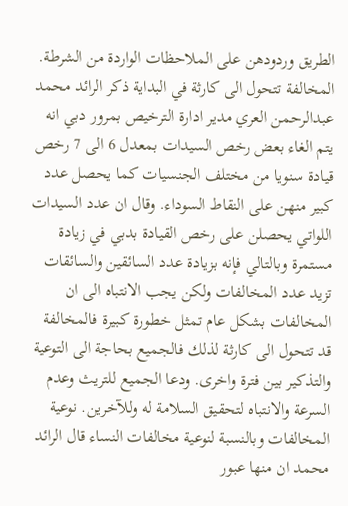الطريق وردودهن على الملاحظات الواردة من الشرطة. المخالفة تتحول الى كارثة في البداية ذكر الرائد محمد عبدالرحمن العري مدير ادارة الترخيص بمرور دبي انه يتم الغاء بعض رخص السيدات بمعدل 6 الى 7 رخص قيادة سنويا من مختلف الجنسيات كما يحصل عدد كبير منهن على النقاط السوداء. وقال ان عدد السيدات اللواتي يحصلن على رخص القيادة بدبي في زيادة مستمرة وبالتالي فإنه بزيادة عدد السائقين والسائقات تزيد عدد المخالفات ولكن يجب الانتباه الى ان المخالفات بشكل عام تمثل خطورة كبيرة فالمخالفة قد تتحول الى كارثة لذلك فالجميع بحاجة الى التوعية والتذكير بين فترة واخرى. ودعا الجميع للتريث وعدم السرعة والانتباه لتحقيق السلامة له وللآخرين. نوعية المخالفات وبالنسبة لنوعية مخالفات النساء قال الرائد محمد ان منها عبور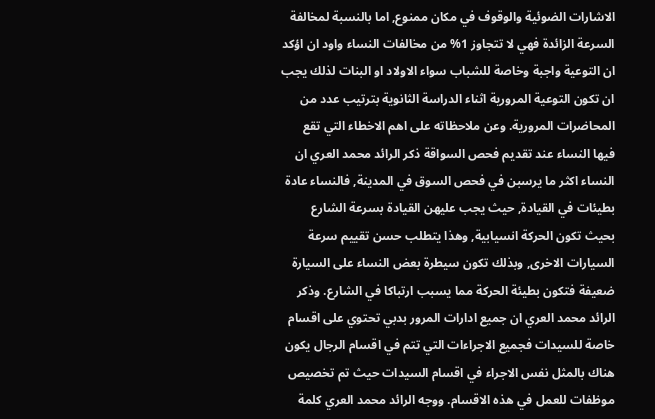الاشارات الضوئية والوقوف في مكان ممنوع, اما بالنسبة لمخالفة السرعة الزائدة فهي لا تتجاوز 1% من مخالفات النساء واود ان اؤكد ان التوعية واجبة وخاصة للشباب سواء الاولاد او البنات لذلك يجب ان تكون التوعية المرورية اثناء الدراسة الثانوية بترتيب عدد من المحاضرات المرورية. وعن ملاحظاته على اهم الاخطاء التي تقع فيها النساء عند تقديم فحص السواقة ذكر الرائد محمد العري ان النساء اكثر ما يرسبن في فحص السوق في المدينة, فالنساء عادة بطيئات في القيادة, حيث يجب عليهن القيادة بسرعة الشارع بحيث تكون الحركة انسيابية, وهذا يتطلب حسن تقييم سرعة السيارات الاخرى, وبذلك تكون سيطرة بعض النساء على السيارة ضعيفة فتكون بطيئة الحركة مما يسبب ارتباكا في الشارع. وذكر الرائد محمد العري ان جميع ادارات المرور بدبي تحتوي على اقسام خاصة للسيدات فجميع الاجراءات التي تتم في اقسام الرجال يكون هناك بالمثل نفس الاجراء في اقسام السيدات حيث تم تخصيص موظفات للعمل في هذه الاقسام. ووجه الرائد محمد العري كلمة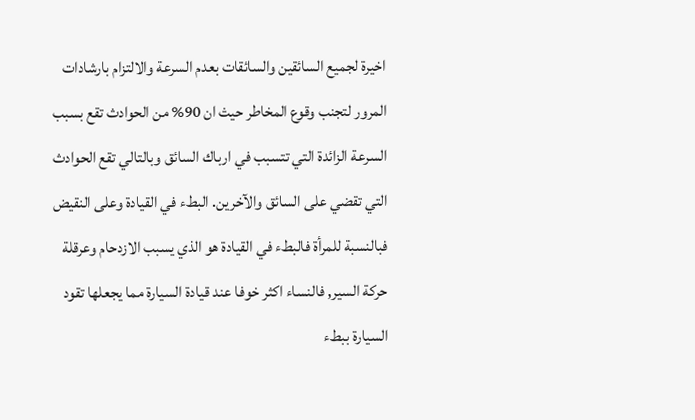اخيرة لجميع السائقين والسائقات بعدم السرعة والالتزام بارشادات المرور لتجنب وقوع المخاطر حيث ان 90% من الحوادث تقع بسبب السرعة الزائدة التي تتسبب في ارباك السائق وبالتالي تقع الحوادث التي تقضي على السائق والآخرين. البطء في القيادة وعلى النقيض فبالنسبة للمرأة فالبطء في القيادة هو الذي يسبب الازدحام وعرقلة حركة السير, فالنساء اكثر خوفا عند قيادة السيارة مما يجعلها تقود السيارة ببطء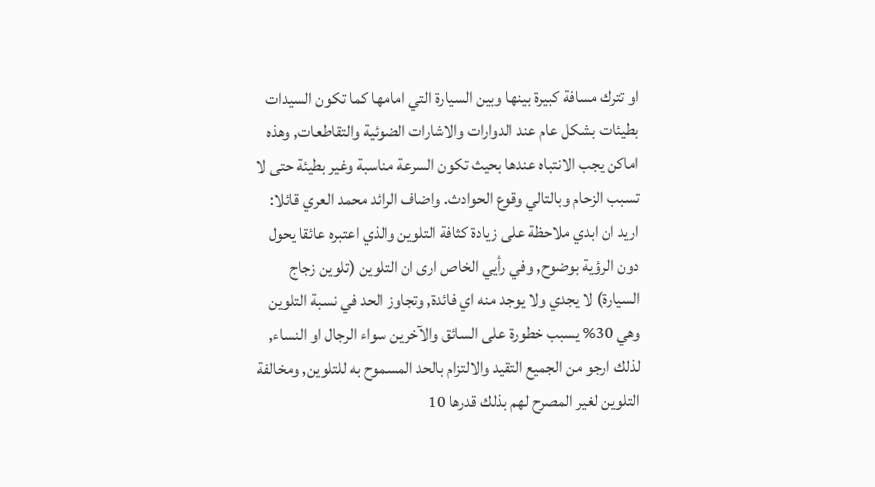او تترك مسافة كبيرة بينها وبين السيارة التي امامها كما تكون السيدات بطيئات بشكل عام عند الدوارات والاشارات الضوئية والتقاطعات, وهذه اماكن يجب الانتباه عندها بحيث تكون السرعة مناسبة وغير بطيئة حتى لا تسبب الزحام وبالتالي وقوع الحوادث. واضاف الرائد محمد العري قائلا: اريد ان ابدي ملاحظة على زيادة كثافة التلوين والذي اعتبره عائقا يحول دون الرؤية بوضوح, وفي رأيي الخاص ارى ان التلوين (تلوين زجاج السيارة) لا يجدي ولا يوجد منه اي فائدة, وتجاوز الحد في نسبة التلوين وهي 30% يسبب خطورة على السائق والآخرين سواء الرجال او النساء, لذلك ارجو من الجميع التقيد والالتزام بالحد المسموح به للتلوين, ومخالفة التلوين لغير المصرح لهم بذلك قدرها 10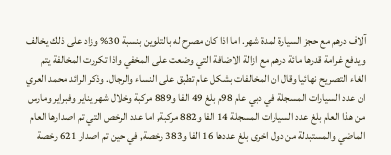آلاف درهم مع حجز السيارة لمدة شهر. اما اذا كان مصرح له بالتلوين بنسبة 30% وزاد على ذلك يخالف ويدفع غرامة قدرها مائة درهم مع ازالة الاضافة التي وضعت على المخفي واذا تكررت المخالفة يتم الغاء التصريح نهائيا وقال ان المخالفات بشكل عام تطبق على النساء والرجال. وذكر الرائد محمد العري ان عدد السيارات المسجلة في دبي عام 98م بلغ 49 الفا و889 مركبة وخلال شهر يناير وفبراير ومارس من هذا العام بلغ عدد السيارات المسجلة 14 الفا و882 مركبة, اما عدد الرخص التي تم اصدارها العام الماضي والمستبدلة من دول اخرى بلغ عددها 16 الفا و383 رخصة, في حين تم اصدار 621 رخصة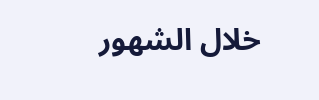خلال الشهور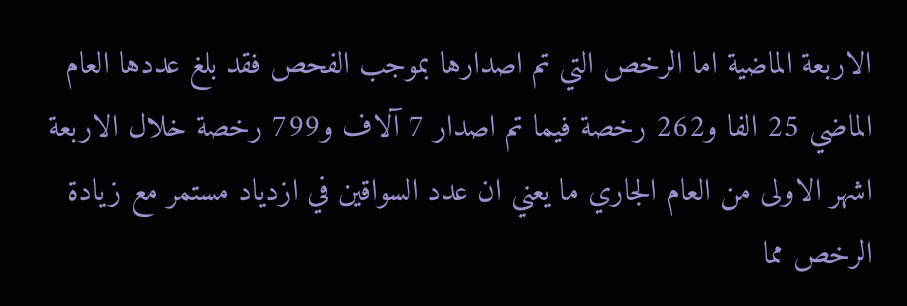الاربعة الماضية اما الرخص التي تم اصدارها بموجب الفحص فقد بلغ عددها العام الماضي 25 الفا و262 رخصة فيما تم اصدار 7 آلاف و799 رخصة خلال الاربعة اشهر الاولى من العام الجاري ما يعني ان عدد السواقين في ازدياد مستمر مع زيادة الرخص مما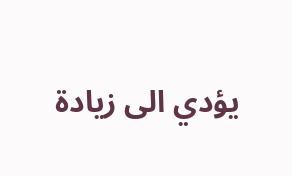يؤدي الى زيادة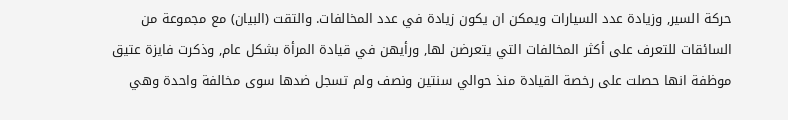حركة السير, وزيادة عدد السيارات ويمكن ان يكون زيادة في عدد المخالفات. والتقت (البيان) مع مجموعة من السائقات للتعرف على أكثر المخالفات التي يتعرضن لها, ورأيهن في قيادة المرأة بشكل عام, وذكرت فايزة عتيق موظفة انها حصلت على رخصة القيادة منذ حوالي سنتين ونصف ولم تسجل ضدها سوى مخالفة واحدة وهي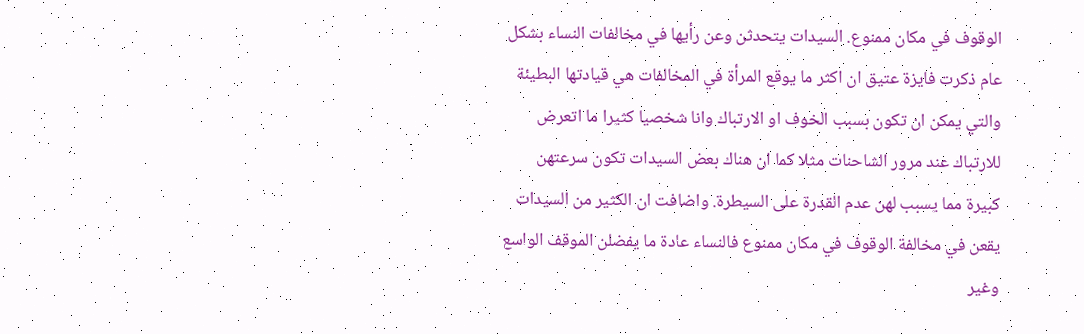الوقوف في مكان ممنوع. السيدات يتحدثن وعن رأيها في مخالفات النساء بشكل عام ذكرت فايزة عتيق ان اكثر ما يوقع المرأة في المخالفات هي قيادتها البطيئة والتي يمكن ان تكون بسبب الخوف او الارتباك وانا شخصيا كثيرا ما اتعرض للارتباك عند مرور الشاحنات مثلا كما ان هناك بعض السيدات تكون سرعتهن كبيرة مما يسبب لهن عدم القدرة على السيطرة. واضافت ان الكثير من السيدات يقعن في مخالفة الوقوف في مكان ممنوع فالنساء عادة ما يفضلن الموقف الواسع وغير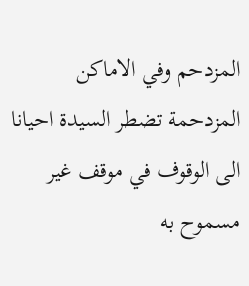المزدحم وفي الاماكن المزدحمة تضطر السيدة احيانا الى الوقوف في موقف غير مسموح به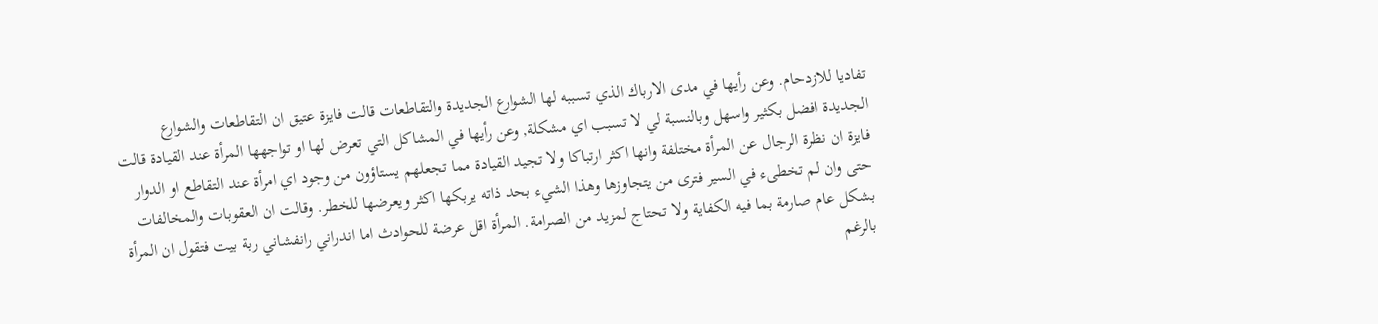تفاديا للازدحام. وعن رأيها في مدى الارباك الذي تسببه لها الشوارع الجديدة والتقاطعات قالت فايزة عتيق ان التقاطعات والشوارع الجديدة افضل بكثير واسهل وبالنسبة لي لا تسبب اي مشكلة, وعن رأيها في المشاكل التي تعرض لها او تواجهها المرأة عند القيادة قالت فايزة ان نظرة الرجال عن المرأة مختلفة وانها اكثر ارتباكا ولا تجيد القيادة مما تجعلهم يستاؤون من وجود اي امرأة عند التقاطع او الدوار حتى وان لم تخطىء في السير فترى من يتجاوزها وهذا الشيء بحد ذاته يربكها اكثر ويعرضها للخطر. وقالت ان العقوبات والمخالفات بشكل عام صارمة بما فيه الكفاية ولا تحتاج لمزيد من الصرامة. المرأة اقل عرضة للحوادث اما اندراني رانفشاني ربة بيت فتقول ان المرأة بالرغم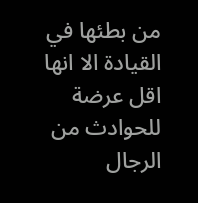من بطئها في القيادة الا انها اقل عرضة للحوادث من الرجال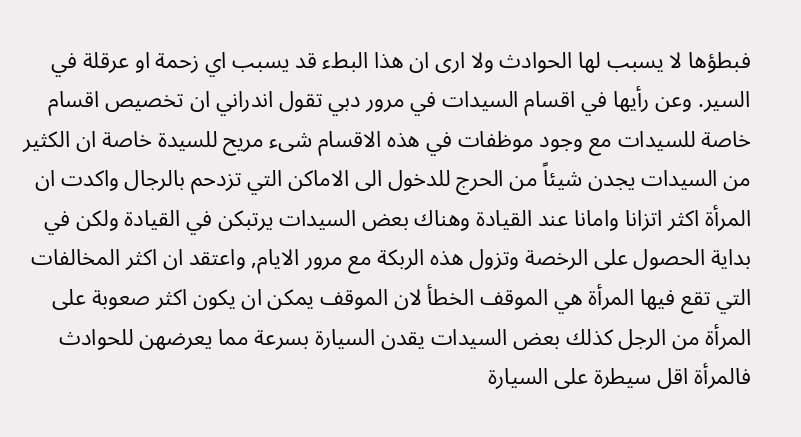فبطؤها لا يسبب لها الحوادث ولا ارى ان هذا البطء قد يسبب اي زحمة او عرقلة في السير. وعن رأيها في اقسام السيدات في مرور دبي تقول اندراني ان تخصيص اقسام خاصة للسيدات مع وجود موظفات في هذه الاقسام شىء مريح للسيدة خاصة ان الكثير من السيدات يجدن شيئاً من الحرج للدخول الى الاماكن التي تزدحم بالرجال واكدت ان المرأة اكثر اتزانا وامانا عند القيادة وهناك بعض السيدات يرتبكن في القيادة ولكن في بداية الحصول على الرخصة وتزول هذه الربكة مع مرور الايام, واعتقد ان اكثر المخالفات التي تقع فيها المرأة هي الموقف الخطأ لان الموقف يمكن ان يكون اكثر صعوبة على المرأة من الرجل كذلك بعض السيدات يقدن السيارة بسرعة مما يعرضهن للحوادث فالمرأة اقل سيطرة على السيارة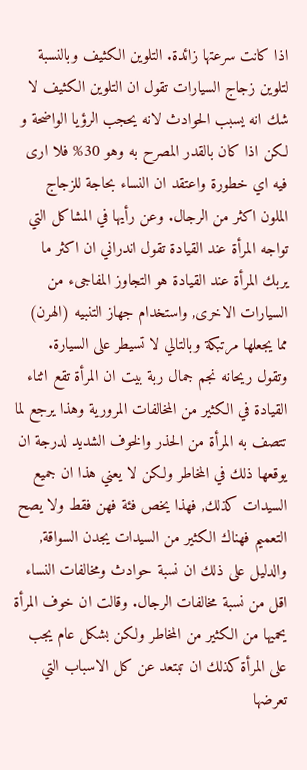اذا كانت سرعتها زائدة. التلوين الكثيف وبالنسبة لتلوين زجاج السيارات تقول ان التلوين الكثيف لا شك انه يسبب الحوادث لانه يحجب الرؤيا الواضحة و لكن اذا كان بالقدر المصرح به وهو 30% فلا ارى فيه اي خطورة واعتقد ان النساء بحاجة للزجاج الملون اكثر من الرجال. وعن رأيها في المشاكل التي تواجه المرأة عند القيادة تقول اندراني ان اكثر ما يربك المرأة عند القيادة هو التجاوز المفاجىء من السيارات الاخرى, واستخدام جهاز التنبيه (الهرن) مما يجعلها مرتبكة وبالتالي لا تسيطر على السيارة. وتقول ريحانه نجم جمال ربة بيت ان المرأة تقع اثناء القيادة في الكثير من المخالفات المرورية وهذا يرجع لما تتصف به المرأة من الحذر والخوف الشديد لدرجة ان يوقعها ذلك في المخاطر ولكن لا يعني هذا ان جميع السيدات كذلك, فهذا يخص فئة فهن فقط ولا يصح التعميم فهناك الكثير من السيدات يجدن السواقة, والدليل على ذلك ان نسبة حوادث ومخالفات النساء اقل من نسبة مخالفات الرجال. وقالت ان خوف المرأة يحميها من الكثير من المخاطر ولكن بشكل عام يجب على المرأة كذلك ان تبتعد عن كل الاسباب التي تعرضها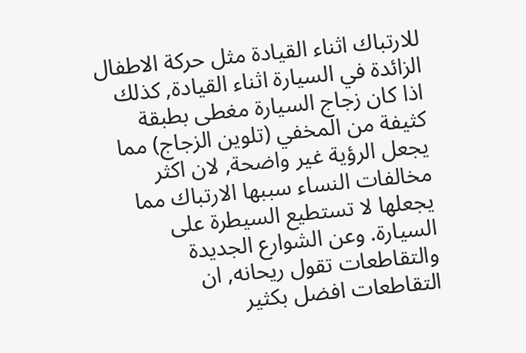للارتباك اثناء القيادة مثل حركة الاطفال الزائدة في السيارة اثناء القيادة, كذلك اذا كان زجاج السيارة مغطى بطبقة كثيفة من المخفي (تلوين الزجاج) مما يجعل الرؤية غير واضحة, لان اكثر مخالفات النساء سببها الارتباك مما يجعلها لا تستطيع السيطرة على السيارة. وعن الشوارع الجديدة والتقاطعات تقول ريحانه, ان التقاطعات افضل بكثير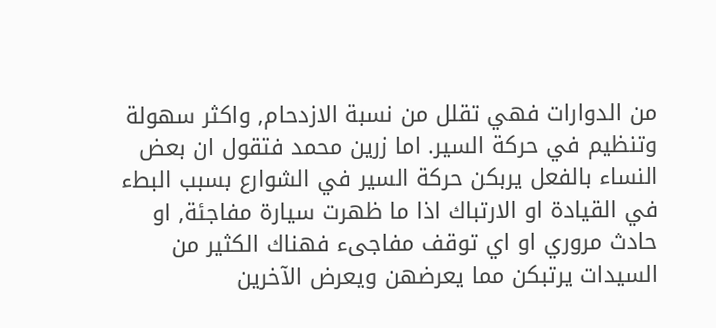من الدوارات فهي تقلل من نسبة الازدحام, واكثر سهولة وتنظيم في حركة السير. اما زرين محمد فتقول ان بعض النساء بالفعل يربكن حركة السير في الشوارع بسبب البطء في القيادة او الارتباك اذا ما ظهرت سيارة مفاجئة, او حادث مروري او اي توقف مفاجىء فهناك الكثير من السيدات يرتبكن مما يعرضهن ويعرض الآخرين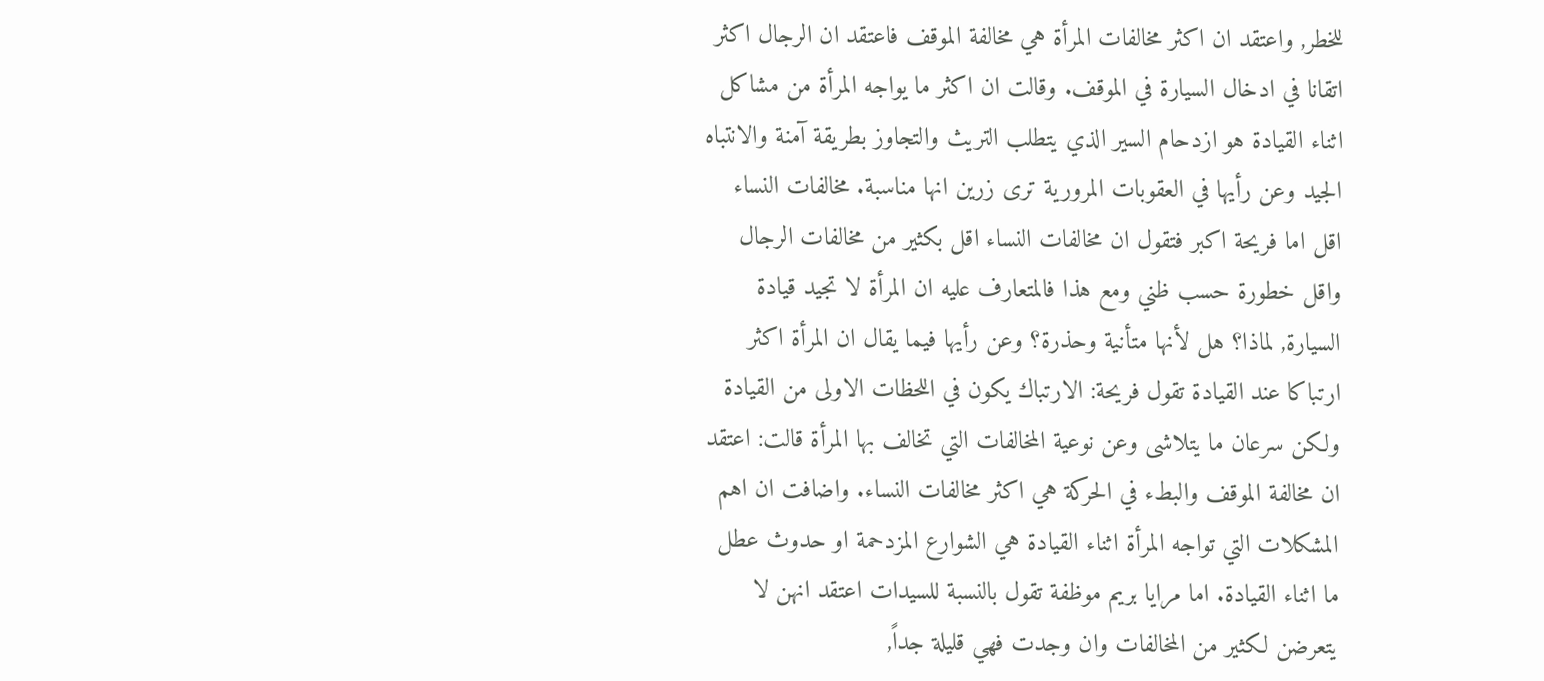للخطر, واعتقد ان اكثر مخالفات المرأة هي مخالفة الموقف فاعتقد ان الرجال اكثر اتقانا في ادخال السيارة في الموقف. وقالت ان اكثر ما يواجه المرأة من مشاكل اثناء القيادة هو ازدحام السير الذي يتطلب التريث والتجاوز بطريقة آمنة والانتباه الجيد وعن رأيها في العقوبات المرورية ترى زرين انها مناسبة. مخالفات النساء اقل اما فريحة اكبر فتقول ان مخالفات النساء اقل بكثير من مخالفات الرجال واقل خطورة حسب ظني ومع هذا فالمتعارف عليه ان المرأة لا تجيد قيادة السيارة, لماذا؟ هل لأنها متأنية وحذرة؟ وعن رأيها فيما يقال ان المرأة اكثر ارتباكا عند القيادة تقول فريحة: الارتباك يكون في اللحظات الاولى من القيادة ولكن سرعان ما يتلاشى وعن نوعية المخالفات التي تخالف بها المرأة قالت: اعتقد ان مخالفة الموقف والبطء في الحركة هي اكثر مخالفات النساء. واضافت ان اهم المشكلات التي تواجه المرأة اثناء القيادة هي الشوارع المزدحمة او حدوث عطل ما اثناء القيادة. اما مرايا بريم موظفة تقول بالنسبة للسيدات اعتقد انهن لا يتعرضن لكثير من المخالفات وان وجدت فهي قليلة جداً,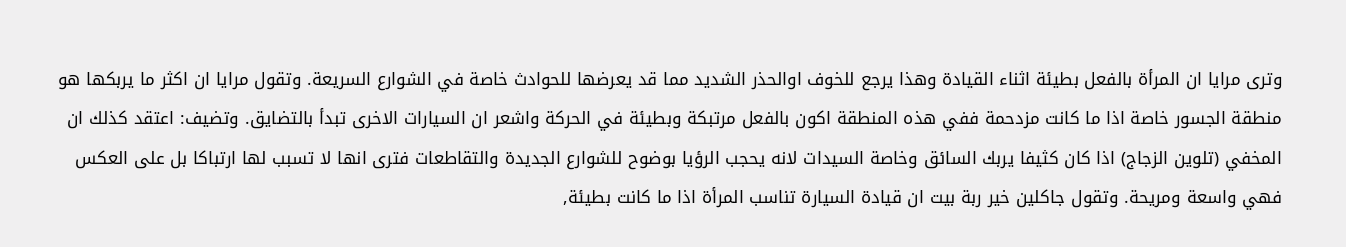وترى مرايا ان المرأة بالفعل بطيئة اثناء القيادة وهذا يرجع للخوف اوالحذر الشديد مما قد يعرضها للحوادث خاصة في الشوارع السريعة. وتقول مرايا ان اكثر ما يربكها هو منطقة الجسور خاصة اذا ما كانت مزدحمة ففي هذه المنطقة اكون بالفعل مرتبكة وبطيئة في الحركة واشعر ان السيارات الاخرى تبدأ بالتضايق. وتضيف: اعتقد كذلك ان المخفي (تلوين الزجاج) اذا كان كثيفا يربك السائق وخاصة السيدات لانه يحجب الرؤيا بوضوح للشوارع الجديدة والتقاطعات فترى انها لا تسبب لها ارتباكا بل على العكس فهي واسعة ومريحة. وتقول جاكلين خير ربة بيت ان قيادة السيارة تناسب المرأة اذا ما كانت بطيئة,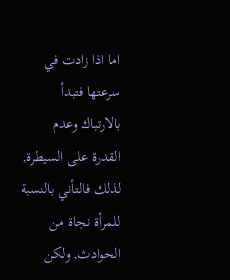اما اذا زادت في سرعتها فتبدأ بالارتباك وعدم القدرة على السيطرة, لذلك فالتأني بالنسبة للمرأة نجاة من الحوادث, ولكن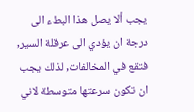يجب ألا يصل هذا البطء الى درجة ان يؤدي الى عرقلة السير, فتقع في المخالفات, لذلك يجب ان تكون سرعتها متوسطة لاني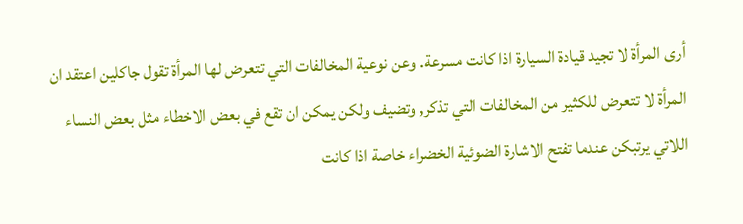أرى المرأة لا تجيد قيادة السيارة اذا كانت مسرعة. وعن نوعية المخالفات التي تتعرض لها المرأة تقول جاكلين اعتقد ان المرأة لا تتعرض للكثير من المخالفات التي تذكر, وتضيف ولكن يمكن ان تقع في بعض الاخطاء مثل بعض النساء اللاتي يرتبكن عندما تفتح الاشارة الضوئية الخضراء خاصة اذا كانت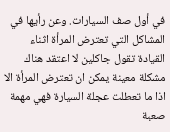في أول صف السيارات. وعن رأيها في المشاكل التي تعترض المرأة اثناء القيادة تقول جاكلين لا اعتقد هناك مشكلة معينة يمكن ان تعترض المرأة الا اذا ما تعطلت عجلة السيارة فهي مهمة صعبة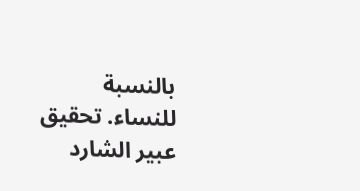بالنسبة للنساء. تحقيق عبير الشارد